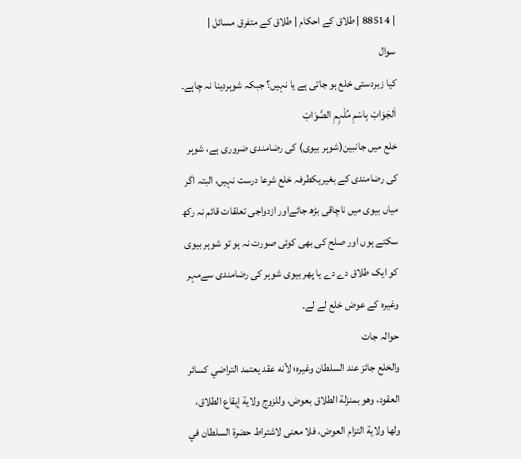| 88514 | طلاق کے احکام | طلاق کے متفرق مسائل |
سوال
کیا زبردستی خلع ہو جاتی ہے یا نہیں؟ جبکہ شوہردینا نہ چاہے۔
اَلجَوَابْ بِاسْمِ مُلْہِمِ الصَّوَابْ
خلع میں جانبین(شوہر بیوی) کی رضامندی ضروری ہے، شوہر کی رضامندی کے بغیریکطرفہ خلع شرعا درست نہیں، البتہ اگر میاں بیوی میں ناچاقی بڑھ جائےاور ازدواجی تعلقات قائم نہ رکھ سکتے ہوں اور صلح کی بھی کوئی صورت نہ ہو تو شوہر بیوی کو ایک طلاق دے دے یا پھر بیوی شوہر کی رضامندی سےمہر وغیرہ کے عوض خلع لے لے۔
حوالہ جات
والخلع جائز عند السلطان وغيره؛ لأنه عقد يعتمد التراضي كسائر العقود، وهو بمنزلة الطلاق بعوض، وللزوج ولاية إيقاع الطلاق، ولها ولاية التزام العوض، فلا معنى لاشتراط حضرة السلطان في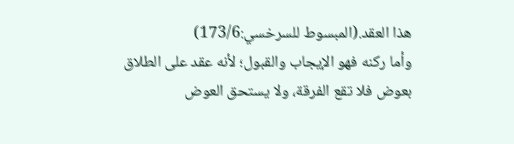هذا العقد.(المبسوط للسرخسي:173/6)
وأما ركنه فهو الإيجاب والقبول؛ لأنه عقد على الطلاق بعوض فلا تقع الفرقة، ولا يستحق العوض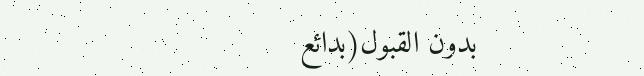بدون القبول(بدائع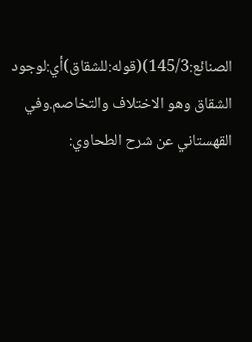الصنائع:145/3)(قوله:للشقاق)أي:لوجود الشقاق وهو الاختلاف والتخاصم.وفي القهستاني عن شرح الطحاوي: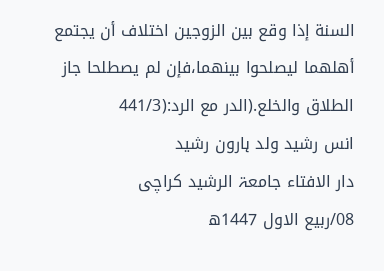السنة إذا وقع بين الزوجين اختلاف أن يجتمع أهلهما ليصلحوا بينهما،فإن لم يصطلحا جاز الطلاق والخلع.(الدر مع الرد:(441/3
انس رشید ولد ہارون رشید
دار الافتاء جامعۃ الرشید کراچی
08/ربیع الاول 1447ھ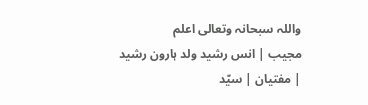واللہ سبحانہ وتعالی اعلم
مجیب | انس رشید ولد ہارون رشید | مفتیان | سیّد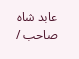عابد شاہ صاحب /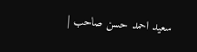سعید احمد حسن صاحب |